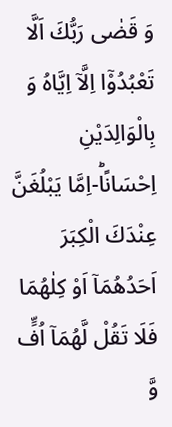وَ قَضٰى رَبُّكَ اَلَّا تَعْبُدُوْۤا اِلَّاۤ اِیَّاهُ وَ بِالْوَالِدَیْنِ اِحْسَانًاؕ-اِمَّا یَبْلُغَنَّ عِنْدَكَ الْكِبَرَ اَحَدُهُمَاۤ اَوْ كِلٰهُمَا فَلَا تَقُلْ لَّهُمَاۤ اُفٍّ وَّ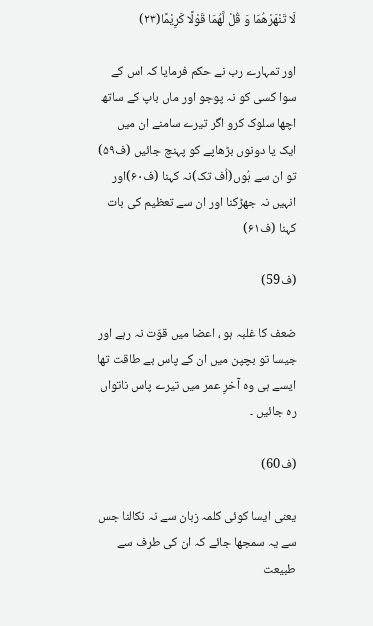لَا تَنْهَرْهُمَا وَ قُلْ لَّهُمَا قَوْلًا كَرِیْمًا(۲۳)

اور تمہارے رب نے حکم فرمایا کہ اس کے سوا کسی کو نہ پوجو اور ماں باپ کے ساتھ اچھا سلوک کرو اگر تیرے سامنے ان میں ایک یا دونوں بڑھاپے کو پہنچ جائیں (ف۵۹) تو ان سے ہُوں(اُف تک)نہ کہنا (ف۶۰)اور انہیں نہ جھڑکنا اور ان سے تعظیم کی بات کہنا (ف۶۱)

(ف59)

ضعف کا غلبہ ہو ، اعضا میں قوّت نہ رہے اور جیسا تو بچپن میں ان کے پاس بے طاقت تھا ایسے ہی وہ آخرِ عمر میں تیرے پاس ناتواں رہ جائیں ۔

(ف60)

یعنی ایسا کوئی کلمہ زبان سے نہ نکالنا جس سے یہ سمجھا جائے کہ ان کی طرف سے طبیعت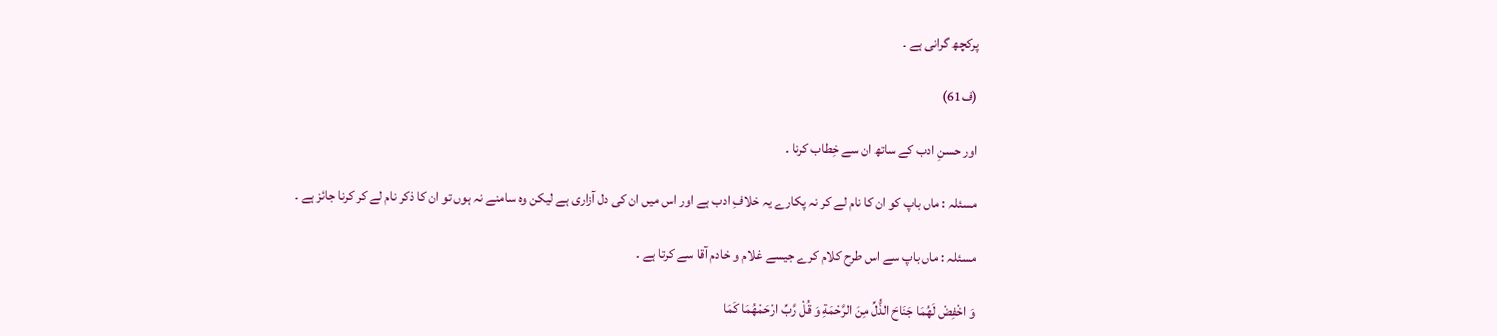پرکچھ گرانی ہے ۔

(ف61)

اور حسنِ ادب کے ساتھ ان سے خِطاب کرنا ۔

مسئلہ : ماں باپ کو ان کا نام لے کر نہ پکارے یہ خلافِ ادب ہے اور اس میں ان کی دل آزاری ہے لیکن وہ سامنے نہ ہوں تو ان کا ذکر نام لے کر کرنا جائز ہے ۔

مسئلہ : ماں باپ سے اس طرح کلام کرے جیسے غلام و خادم آقا سے کرتا ہے ۔

وَ اخْفِضْ لَهُمَا جَنَاحَ الذُّلِّ مِنَ الرَّحْمَةِ وَ قُلْ رَّبِّ ارْحَمْهُمَا كَمَا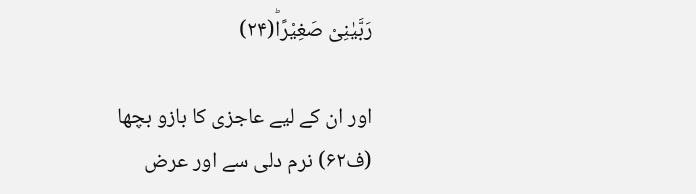رَبَّیٰنِیْ صَغِیْرًاؕ(۲۴)

اور ان کے لیے عاجزی کا بازو بچھا (ف۶۲) نرم دلی سے اور عرض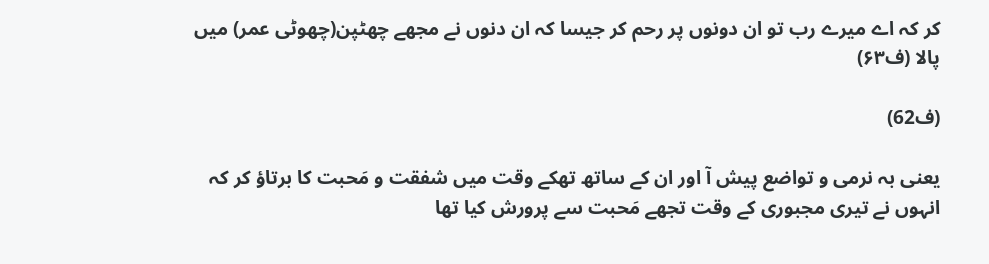کر کہ اے میرے رب تو ان دونوں پر رحم کر جیسا کہ ان دنوں نے مجھے چھٹپن(چھوٹی عمر) میں پالا (ف۶۳)

(ف62)

یعنی بہ نرمی و تواضع پیش آ اور ان کے ساتھ تھکے وقت میں شفقت و مَحبت کا برتاؤ کر کہ انہوں نے تیری مجبوری کے وقت تجھے مَحبت سے پرورش کیا تھا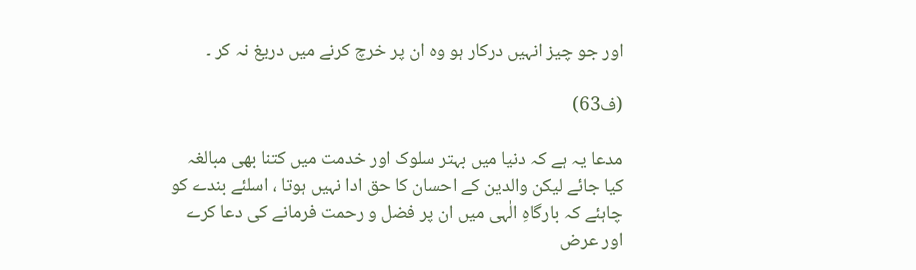اور جو چیز انہیں درکار ہو وہ ان پر خرچ کرنے میں دریغ نہ کر ۔

(ف63)

مدعا یہ ہے کہ دنیا میں بہتر سلوک اور خدمت میں کتنا بھی مبالغہ کیا جائے لیکن والدین کے احسان کا حق ادا نہیں ہوتا ، اسلئے بندے کو چاہئے کہ بارگاہِ الٰہی میں ان پر فضل و رحمت فرمانے کی دعا کرے اور عرض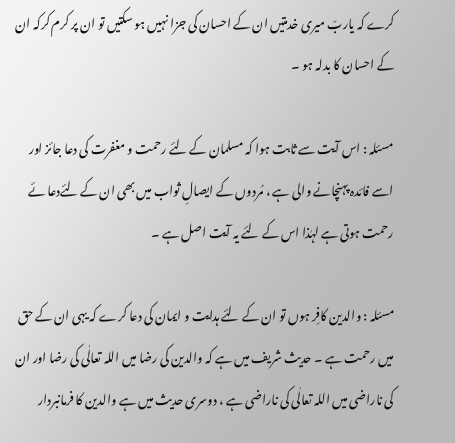کرے کہ یاربّ میری خدمتیں ان کے احسان کی جزا نہیں ہو سکتیں تو ان پر کرم کرکہ ان کے احسان کا بدلہ ہو ۔

مسئلہ : اس آیت سے ثابت ہوا کہ مسلمان کے لئے رحمت و مغفرت کی دعا جائز اور اسے فائدہ پہنچانے والی ہے ، مُردوں کے ایصالِ ثواب میں بھی ان کے لئےدعا ئے رحمت ہوتی ہے لہٰذا اس کے لئے یہ آیت اصل ہے ۔

مسئلہ : والدین کافِر ہوں تو ان کے لئے ہدایت و ایمان کی دعا کرے کہ یہی ان کے حق میں رحمت ہے ۔ حدیث شریف میں ہے کہ والدین کی رضا میں اللہ تعالٰی کی رضا اور ان کی ناراضی میں اللہ تعالٰی کی ناراضی ہے ، دوسری حدیث میں ہے والدین کا فرمانبردار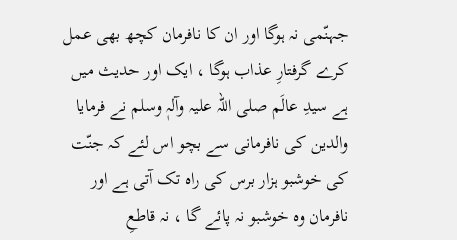جہنّمی نہ ہوگا اور ان کا نافرمان کچھ بھی عمل کرے گرفتارِ عذاب ہوگا ، ایک اور حدیث میں ہے سیدِ عالَم صلی اللہ علیہ وآلہٖ وسلم نے فرمایا والدین کی نافرمانی سے بچو اس لئے کہ جنّت کی خوشبو ہزار برس کی راہ تک آتی ہے اور نافرمان وہ خوشبو نہ پائے گا ، نہ قاطعِ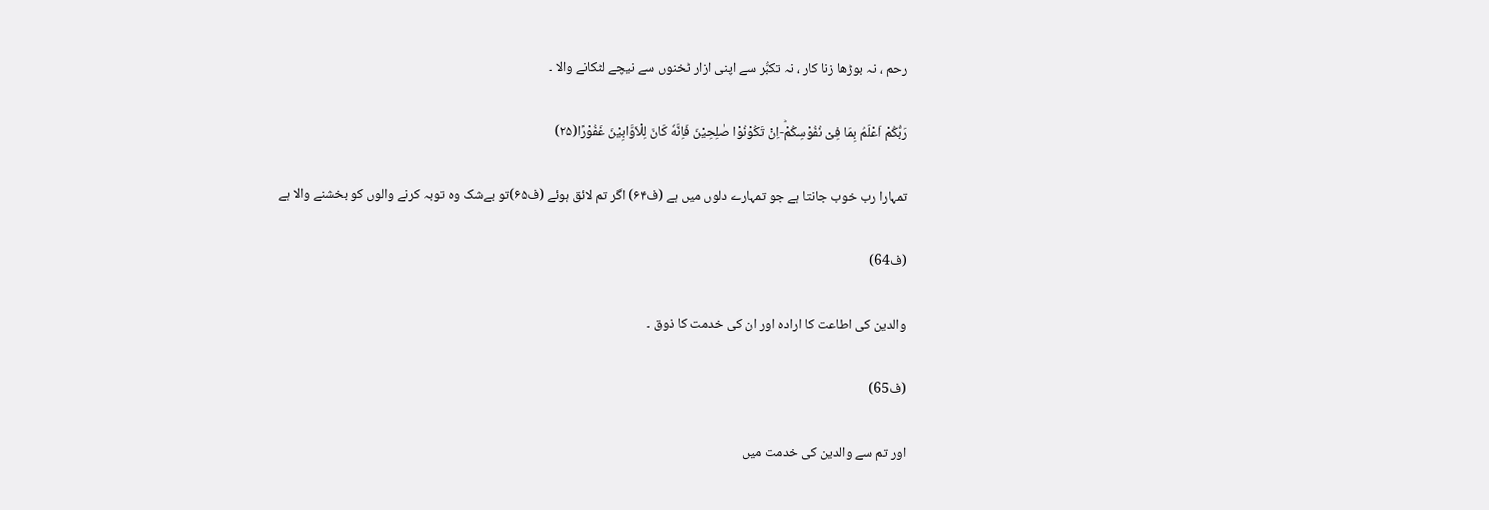رحم ، نہ بوڑھا زنا کار ، نہ تکبُّر سے اپنی ازار ٹخنوں سے نیچے لٹکانے والا ۔

رَبُّكُمْ اَعْلَمُ بِمَا فِیْ نُفُوْسِكُمْؕ-اِنْ تَكُوْنُوْا صٰلِحِیْنَ فَاِنَّهٗ كَانَ لِلْاَوَّابِیْنَ غَفُوْرًا(۲۵)

تمہارا رب خوب جانتا ہے جو تمہارے دلوں میں ہے (ف۶۴) اگر تم لائق ہوئے (ف۶۵)تو بےشک وہ توبہ کرنے والوں کو بخشنے والا ہے

(ف64)

والدین کی اطاعت کا ارادہ اور ان کی خدمت کا ذوق ۔

(ف65)

اور تم سے والدین کی خدمت میں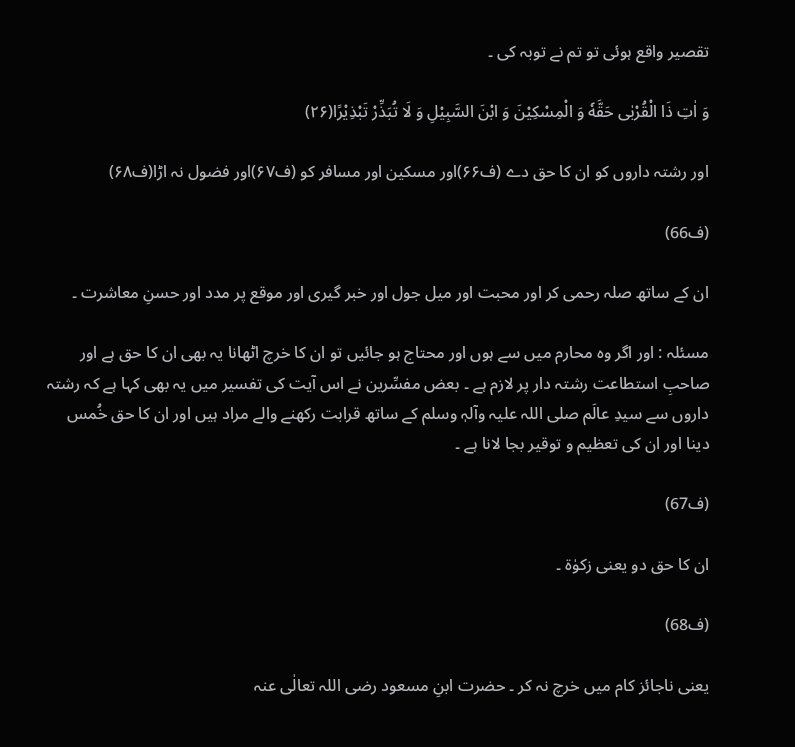تقصیر واقع ہوئی تو تم نے توبہ کی ۔

وَ اٰتِ ذَا الْقُرْبٰى حَقَّهٗ وَ الْمِسْكِیْنَ وَ ابْنَ السَّبِیْلِ وَ لَا تُبَذِّرْ تَبْذِیْرًا(۲۶)

اور رشتہ داروں کو ان کا حق دے (ف۶۶)اور مسکین اور مسافر کو (ف۶۷)اور فضول نہ اڑا(ف۶۸)

(ف66)

ان کے ساتھ صلہ رحمی کر اور محبت اور میل جول اور خبر گیری اور موقع پر مدد اور حسنِ معاشرت ۔

مسئلہ : اور اگر وہ محارم میں سے ہوں اور محتاج ہو جائیں تو ان کا خرچ اٹھانا یہ بھی ان کا حق ہے اور صاحبِ استطاعت رشتہ دار پر لازم ہے ۔ بعض مفسِّرین نے اس آیت کی تفسیر میں یہ بھی کہا ہے کہ رشتہ داروں سے سیدِ عالَم صلی اللہ علیہ وآلہٖ وسلم کے ساتھ قرابت رکھنے والے مراد ہیں اور ان کا حق خُمس دینا اور ان کی تعظیم و توقیر بجا لانا ہے ۔

(ف67)

ان کا حق دو یعنی زکوٰۃ ۔

(ف68)

یعنی ناجائز کام میں خرچ نہ کر ۔ حضرت ابنِ مسعود رضی اللہ تعالٰی عنہ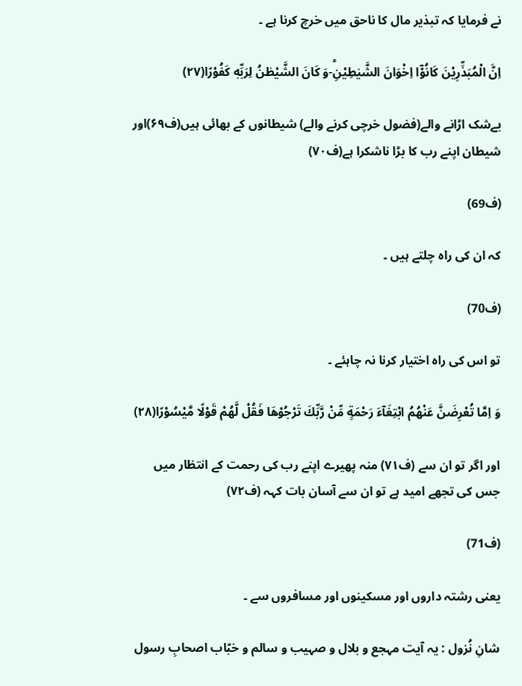نے فرمایا کہ تبذیر مال کا ناحق میں خرچ کرنا ہے ۔

اِنَّ الْمُبَذِّرِیْنَ كَانُوْۤا اِخْوَانَ الشَّیٰطِیْنِؕ-وَ كَانَ الشَّیْطٰنُ لِرَبِّهٖ كَفُوْرًا(۲۷)

بےشک اڑانے والے(فضول خرچی کرنے والے) شیطانوں کے بھائی ہیں(ف۶۹)اور شیطان اپنے رب کا بڑا ناشکرا ہے(ف۷۰)

(ف69)

کہ ان کی راہ چلتے ہیں ۔

(ف70)

تو اس کی راہ اختیار کرنا نہ چاہئے ۔

وَ اِمَّا تُعْرِضَنَّ عَنْهُمُ ابْتِغَآءَ رَحْمَةٍ مِّنْ رَّبِّكَ تَرْجُوْهَا فَقُلْ لَّهُمْ قَوْلًا مَّیْسُوْرًا(۲۸)

اور اگر تو ان سے (ف۷۱) منہ پھیرے اپنے رب کی رحمت کے انتظار میں جس کی تجھے امید ہے تو ان سے آسان بات کہہ (ف۷۲)

(ف71)

یعنی رشتہ داروں اور مسکینوں اور مسافروں سے ۔

شانِ نُزول : یہ آیت مہجع و بلال و صہیب و سالم و خبّاب اصحابِ رسول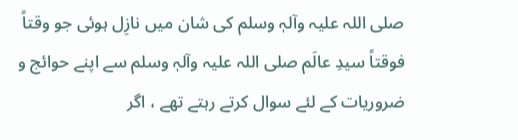صلی اللہ علیہ وآلہٖ وسلم کی شان میں نازِل ہوئی جو وقتاً فوقتاً سیدِ عالَم صلی اللہ علیہ وآلہٖ وسلم سے اپنے حوائج و ضروریات کے لئے سوال کرتے رہتے تھے ، اگر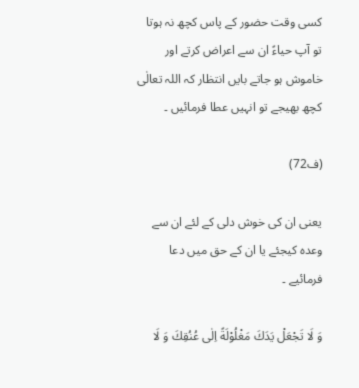کسی وقت حضور کے پاس کچھ نہ ہوتا تو آپ حیاءً ان سے اعراض کرتے اور خاموش ہو جاتے بایں انتظار کہ اللہ تعالٰی کچھ بھیجے تو انہیں عطا فرمائیں ۔

(ف72)

یعنی ان کی خوش دلی کے لئے ان سے وعدہ کیجئے یا ان کے حق میں دعا فرمائیے ۔

وَ لَا تَجْعَلْ یَدَكَ مَغْلُوْلَةً اِلٰى عُنُقِكَ وَ لَا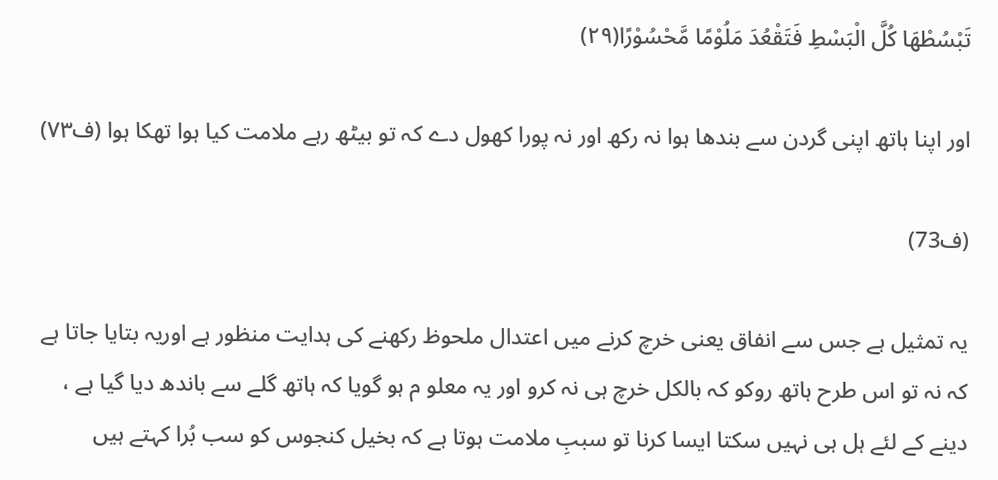تَبْسُطْهَا كُلَّ الْبَسْطِ فَتَقْعُدَ مَلُوْمًا مَّحْسُوْرًا(۲۹)

اور اپنا ہاتھ اپنی گردن سے بندھا ہوا نہ رکھ اور نہ پورا کھول دے کہ تو بیٹھ رہے ملامت کیا ہوا تھکا ہوا (ف۷۳)

(ف73)

یہ تمثیل ہے جس سے انفاق یعنی خرچ کرنے میں اعتدال ملحوظ رکھنے کی ہدایت منظور ہے اوریہ بتایا جاتا ہے کہ نہ تو اس طرح ہاتھ روکو کہ بالکل خرچ ہی نہ کرو اور یہ معلو م ہو گویا کہ ہاتھ گلے سے باندھ دیا گیا ہے ، دینے کے لئے ہل ہی نہیں سکتا ایسا کرنا تو سببِ ملامت ہوتا ہے کہ بخیل کنجوس کو سب بُرا کہتے ہیں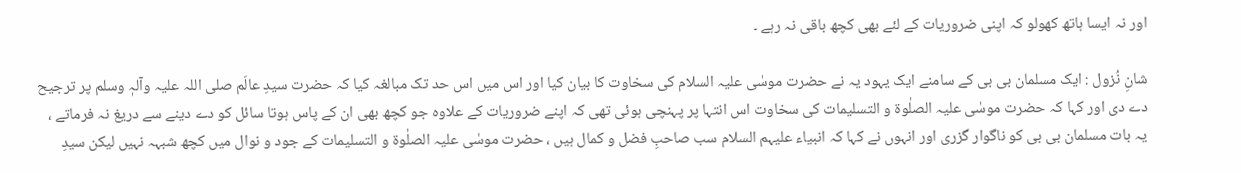اور نہ ایسا ہاتھ کھولو کہ اپنی ضروریات کے لئے بھی کچھ باقی نہ رہے ۔

شانِ نُزول : ایک مسلمان بی بی کے سامنے ایک یہود یہ نے حضرت موسٰی علیہ السلام کی سخاوت کا بیان کیا اور اس میں اس حد تک مبالغہ کیا کہ حضرت سیدِ عالَم صلی اللہ علیہ وآلہٖ وسلم پر ترجیح دے دی اور کہا کہ حضرت موسٰی علیہ الصلٰوۃ و التسلیمات کی سخاوت اس انتہا پر پہنچی ہوئی تھی کہ اپنے ضروریات کے علاوہ جو کچھ بھی ان کے پاس ہوتا سائل کو دے دینے سے دریغ نہ فرماتے ، یہ بات مسلمان بی بی کو ناگوار گزری اور انہوں نے کہا کہ انبیاء علیہم السلام سب صاحبِ فضل و کمال ہیں ، حضرت موسٰی علیہ الصلٰوۃ و التسلیمات کے جود و نوال میں کچھ شبہہ نہیں لیکن سیدِ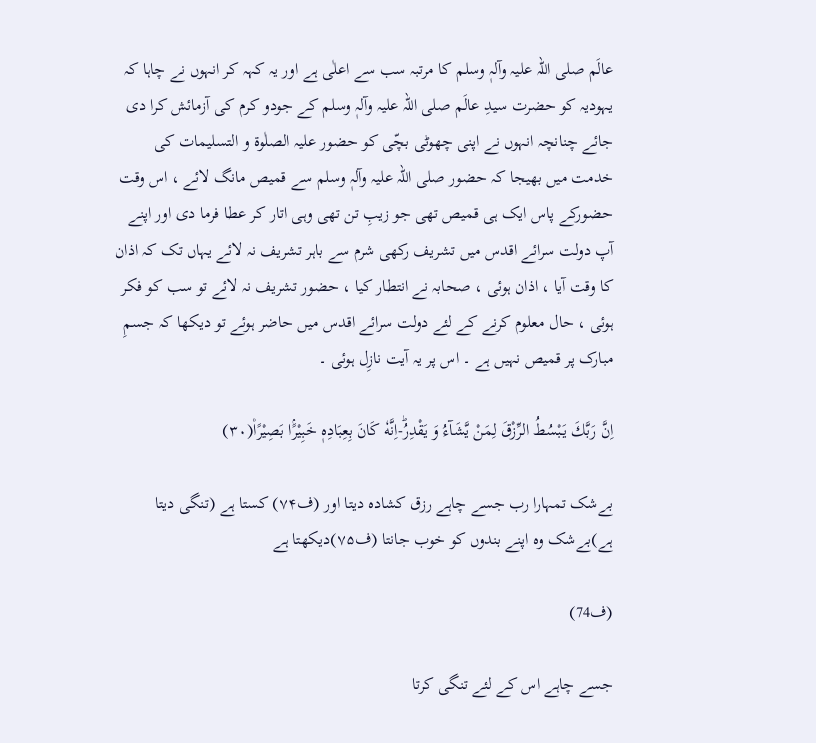عالَم صلی اللہ علیہ وآلہٖ وسلم کا مرتبہ سب سے اعلٰی ہے اور یہ کہہ کر انہوں نے چاہا کہ یہودیہ کو حضرت سیدِ عالَم صلی اللہ علیہ وآلہٖ وسلم کے جودو کرم کی آزمائش کرا دی جائے چنانچہ انہوں نے اپنی چھوٹی بچّی کو حضور علیہ الصلٰوۃ و التسلیمات کی خدمت میں بھیجا کہ حضور صلی اللہ علیہ وآلہٖ وسلم سے قمیص مانگ لائے ، اس وقت حضورکے پاس ایک ہی قمیص تھی جو زیبِ تن تھی وہی اتار کر عطا فرما دی اور اپنے آپ دولت سرائے اقدس میں تشریف رکھی شرم سے باہر تشریف نہ لائے یہاں تک کہ اذان کا وقت آیا ، اذان ہوئی ، صحابہ نے انتطار کیا ، حضور تشریف نہ لائے تو سب کو فکر ہوئی ، حال معلوم کرنے کے لئے دولت سرائے اقدس میں حاضر ہوئے تو دیکھا کہ جسمِ مبارک پر قمیص نہیں ہے ۔ اس پر یہ آیت نازِل ہوئی ۔

اِنَّ رَبَّكَ یَبْسُطُ الرِّزْقَ لِمَنْ یَّشَآءُ وَ یَقْدِرُؕ-اِنَّهٗ كَانَ بِعِبَادِهٖ خَبِیْرًۢا بَصِیْرًا۠(۳۰)

بےشک تمہارا رب جسے چاہے رزق کشادہ دیتا اور (ف۷۴) کستا ہے (تنگی دیتا ہے)بےشک وہ اپنے بندوں کو خوب جانتا (ف۷۵)دیکھتا ہے

(ف74)

جسے چاہے اس کے لئے تنگی کرتا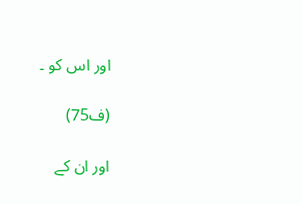اور اس کو ۔

(ف75)

اور ان کے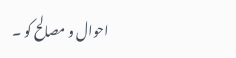احوال و مصالح کو ۔